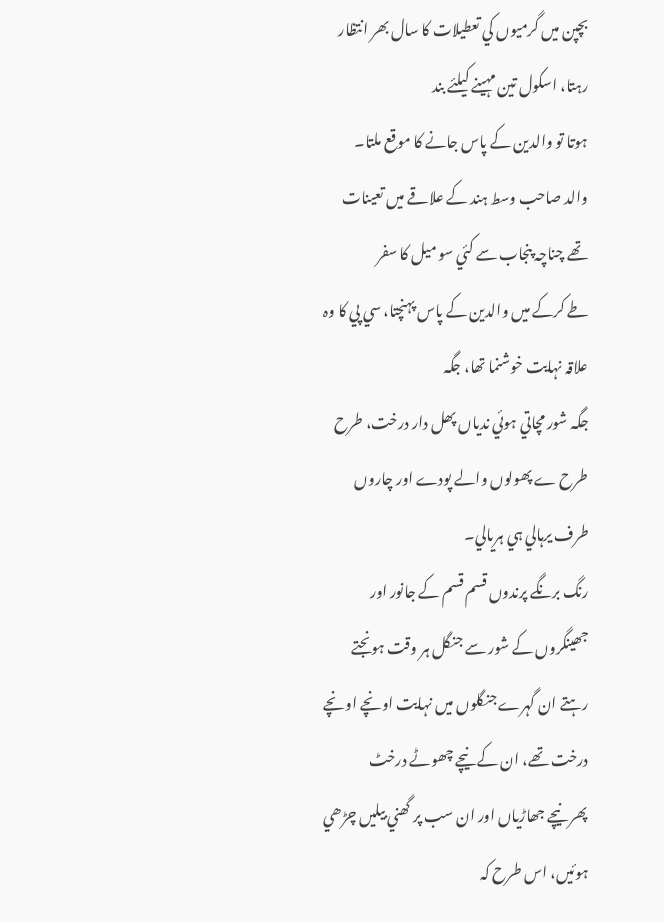بچپن ميں گرميوں کي تعطيلات کا سال بھر انتظار رہتا، اسکول تين مہينے کيلئے بند
ہوتا تو والدين کے پاس جانے کا موقع ملتا۔
والد صاحب وسط ہند کے علاقے ميں تعينات تھے چناچہ پنجاب سے کئي سو ميل کا سفر
طے کرکے ميں والدين کے پاس پہنچتا، سي پي کا وہ علاقہ نہايت خوشنما تھا، جگہ
جگہ شور مچاتي ہوئي ندياں پھل دار درخت، طرح طرح ے پھولوں والے پودے اور چاروں
طرف يرہالي ہي ہريالي۔
رنگ برنگے پرندوں قسم قسم کے جانور اور جھينگروں کے شور سے جنگل ہر وقت ہونجتے
رہتے ان گہرے جنگلوں ميں نہايت اونچے اونچے درخت تھے، ان کے نيچے چھوٹے درخٹ
پھر نيچے جھاڑياں اور ان سب پر گھني بيليں چڑھي ہوئيں، اس طرح کہ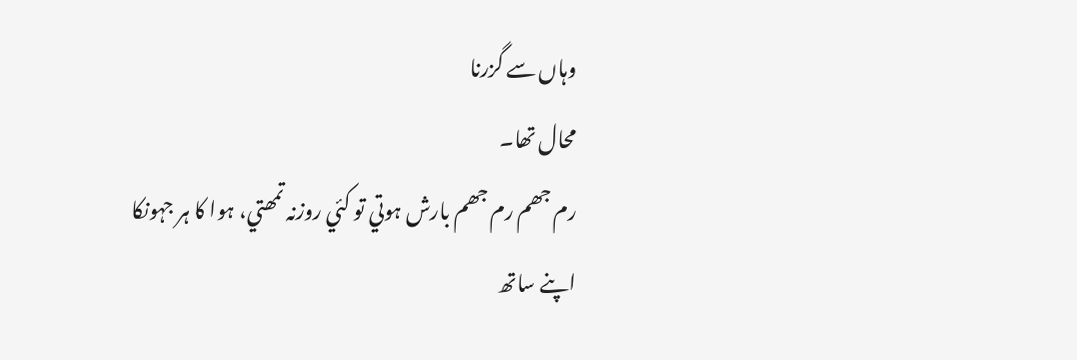وہاں سے گزرنا
محال تھا۔
رم جھم رم جھم بارش ہوتي تو کئي روزنہ تمھتي، ہوا کا ہر جہونکا اپنے ساتھ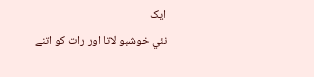ايک
نئي خوشبو لاتا اور رات کو اتنے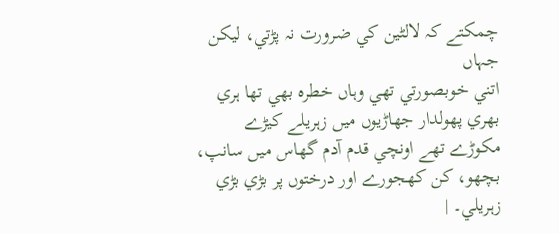چمکتے کہ لالٹين کي ضرورت نہ پڑتي، ليکن جہاں
اتني خوبصورتي تھي وہاں خطرہ بھي تھا ہري بھري پھولدار جھاڑيوں ميں زہريلے کيڑے
مکوڑے تھے اونچي قدم آدم گھاس ميں سانپ، بچھو، کن کھجورے اور درختوں پر بڑي بڑي
زہريلي۔ |